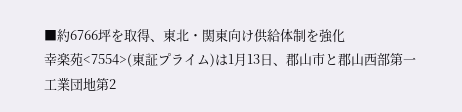■約6766坪を取得、東北・関東向け供給体制を強化
幸楽苑<7554>(東証プライム)は1月13日、郡山市と郡山西部第一工業団地第2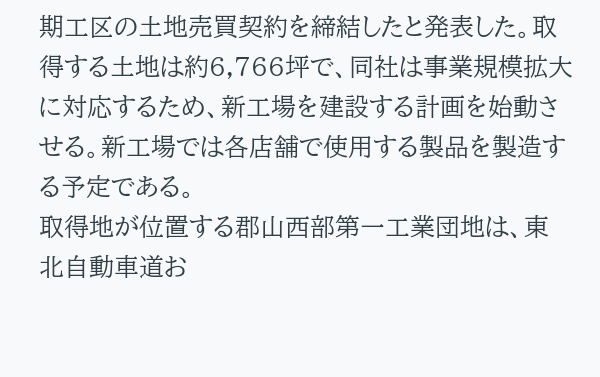期工区の土地売買契約を締結したと発表した。取得する土地は約6,766坪で、同社は事業規模拡大に対応するため、新工場を建設する計画を始動させる。新工場では各店舗で使用する製品を製造する予定である。
取得地が位置する郡山西部第一工業団地は、東北自動車道お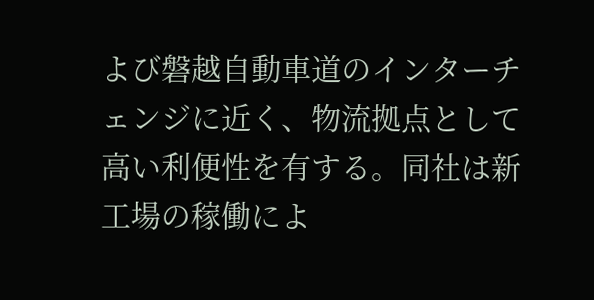よび磐越自動車道のインターチェンジに近く、物流拠点として高い利便性を有する。同社は新工場の稼働によ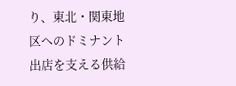り、東北・関東地区へのドミナント出店を支える供給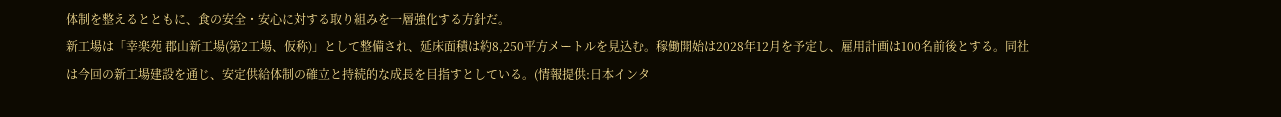体制を整えるとともに、食の安全・安心に対する取り組みを一層強化する方針だ。
新工場は「幸楽苑 郡山新工場(第2工場、仮称)」として整備され、延床面積は約8,250平方メートルを見込む。稼働開始は2028年12月を予定し、雇用計画は100名前後とする。同社は今回の新工場建設を通じ、安定供給体制の確立と持続的な成長を目指すとしている。(情報提供:日本インタ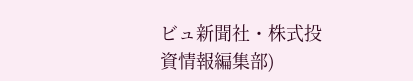ビュ新聞社・株式投資情報編集部)